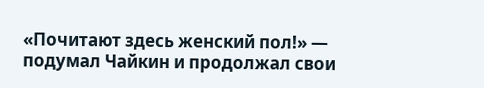«Почитают здесь женский пол!» — подумал Чайкин и продолжал свои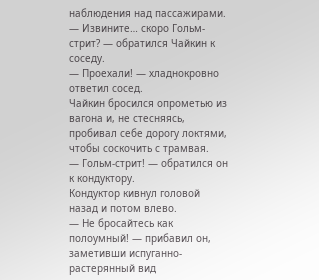наблюдения над пассажирами.
— Извините… скоро Гольм-стрит? — обратился Чайкин к соседу.
— Проехали! — хладнокровно ответил сосед.
Чайкин бросился опрометью из вагона и, не стесняясь, пробивал себе дорогу локтями, чтобы соскочить с трамвая.
— Гольм-стрит! — обратился он к кондуктору.
Кондуктор кивнул головой назад и потом влево.
— Не бросайтесь как полоумный! — прибавил он, заметивши испуганно-растерянный вид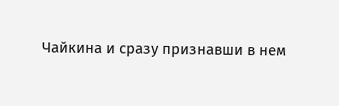Чайкина и сразу признавши в нем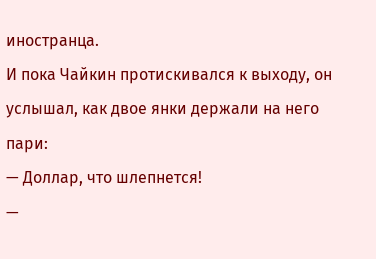иностранца.
И пока Чайкин протискивался к выходу, он услышал, как двое янки держали на него пари:
— Доллар, что шлепнется!
—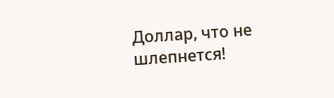Доллар, что не шлепнется!